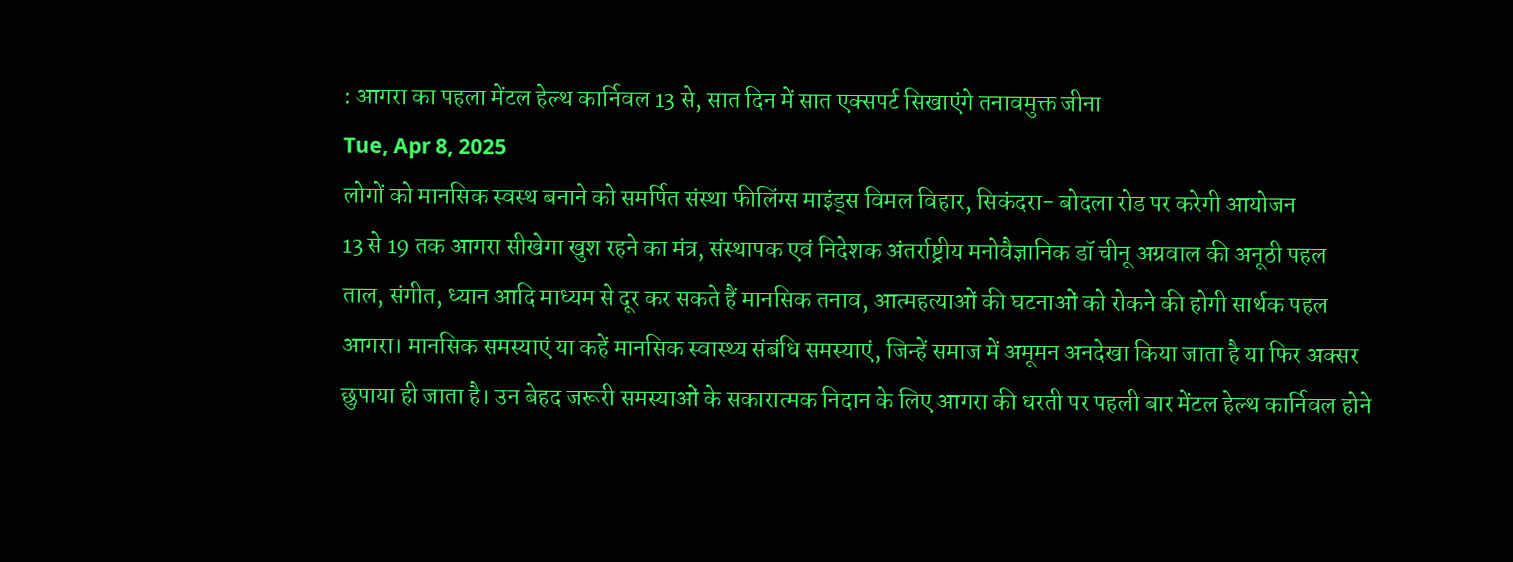: आगरा का पहला मेंटल हेल्थ कार्निवल 13 से, सात दिन में सात एक्सपर्ट सिखाएंगे तनावमुक्त जीना
Tue, Apr 8, 2025
लोगों को मानसिक स्वस्थ बनाने को समर्पित संस्था फीलिंग्स माइंड्स विमल विहार, सिकंदरा− बोदला रोड पर करेगी आयोजन
13 से 19 तक आगरा सीखेगा खुश रहने का मंत्र, संस्थापक एवं निदेशक अंतर्राष्ट्रीय मनोवैज्ञानिक डॉ चीनू अग्रवाल की अनूठी पहल
ताल, संगीत, ध्यान आदि माध्यम से दूर कर सकते हैं मानसिक तनाव, आत्महत्याओं की घटनाओं को रोकने की होगी सार्थक पहल
आगरा। मानसिक समस्याएं या कहें मानसिक स्वास्थ्य संबंधि समस्याएं, जिन्हें समाज में अमूमन अनदेखा किया जाता है या फिर अक्सर छुपाया ही जाता है। उन बेहद जरूरी समस्याओं के सकारात्मक निदान के लिए आगरा की धरती पर पहली बार मेंटल हेल्थ कार्निवल होने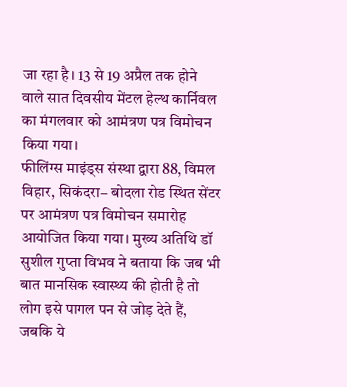जा रहा है। 13 से 19 अप्रैल तक होने वाले सात दिवसीय मेंटल हेल्थ कार्निवल का मंगलवार को आमंत्रण पत्र विमोचन किया गया।
फीलिंग्स माइंड्स संस्था द्वारा 88, विमल विहार, सिकंदरा− बोदला रोड स्थित सेंटर पर आमंत्रण पत्र विमोचन समारोह आयोजित किया गया। मुख्य अतिथि डॉ सुशील गुप्ता विभव ने बताया कि जब भी बात मानसिक स्वास्थ्य की होती है तो लोग इसे पागल पन से जोड़ देते हैं, जबकि ये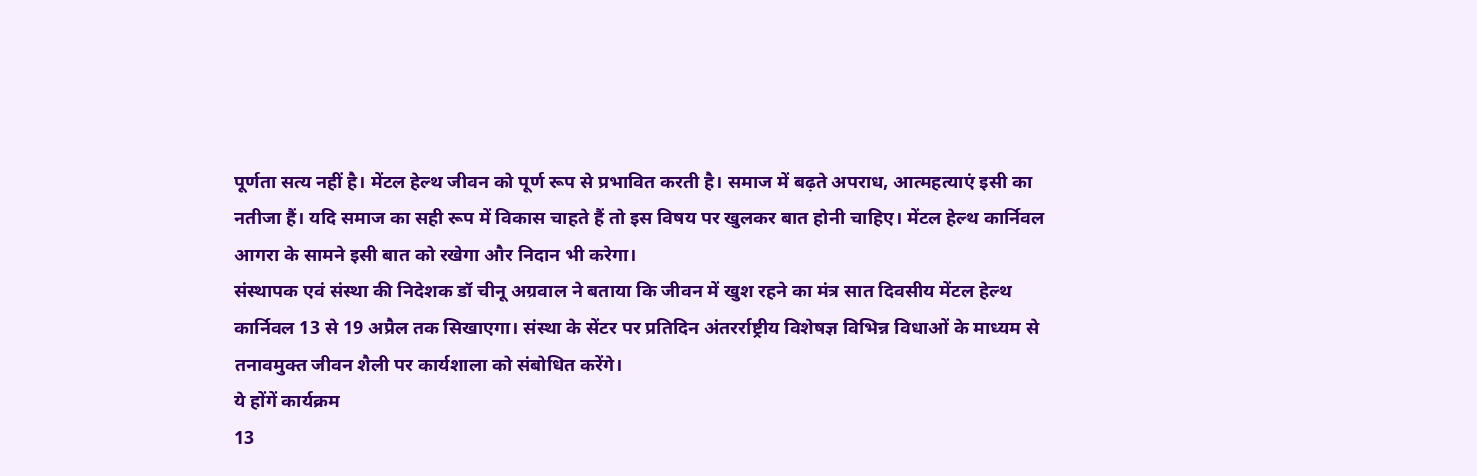पूर्णता सत्य नहीं है। मेंटल हेल्थ जीवन को पूर्ण रूप से प्रभावित करती है। समाज में बढ़ते अपराध, आत्महत्याएं इसी का नतीजा हैं। यदि समाज का सही रूप में विकास चाहते हैं तो इस विषय पर खुलकर बात होनी चाहिए। मेंटल हेल्थ कार्निवल आगरा के सामने इसी बात को रखेगा और निदान भी करेगा।
संस्थापक एवं संस्था की निदेशक डॉ चीनू अग्रवाल ने बताया कि जीवन में खुश रहने का मंत्र सात दिवसीय मेंटल हेल्थ कार्निवल 13 से 19 अप्रैल तक सिखाएगा। संस्था के सेंटर पर प्रतिदिन अंतरर्राष्ट्रीय विशेषज्ञ विभिन्न विधाओं के माध्यम से तनावमुक्त जीवन शैली पर कार्यशाला को संबोधित करेंगे।
ये होंगें कार्यक्रम
13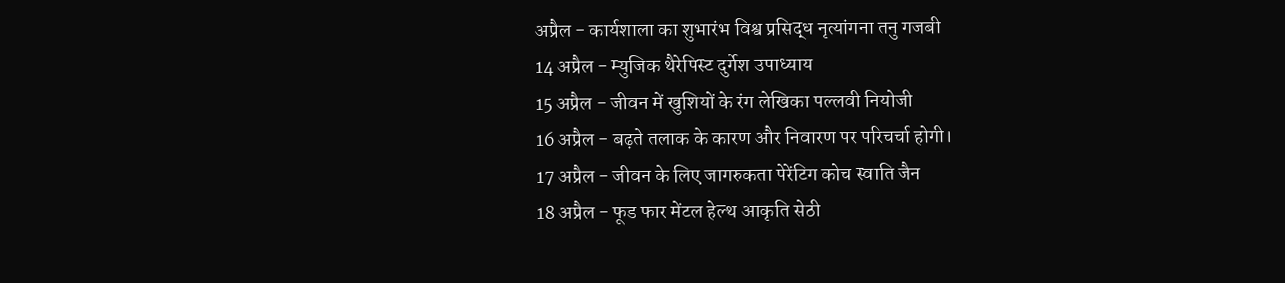अप्रैल - कार्यशाला का शुभारंभ विश्व प्रसिद्ध नृत्यांगना तनु गजबी
14 अप्रैल - म्युजिक थैरेपिस्ट दुर्गेश उपाध्याय
15 अप्रैल - जीवन में खुशियों के रंग लेखिका पल्लवी नियोजी
16 अप्रैल - बढ़ते तलाक के कारण और निवारण पर परिचर्चा होगी।
17 अप्रैल - जीवन के लिए जागरुकता पेरेंटिग कोच स्वाति जैन
18 अप्रैल - फूड फार मेंटल हेल्थ आकृति सेठी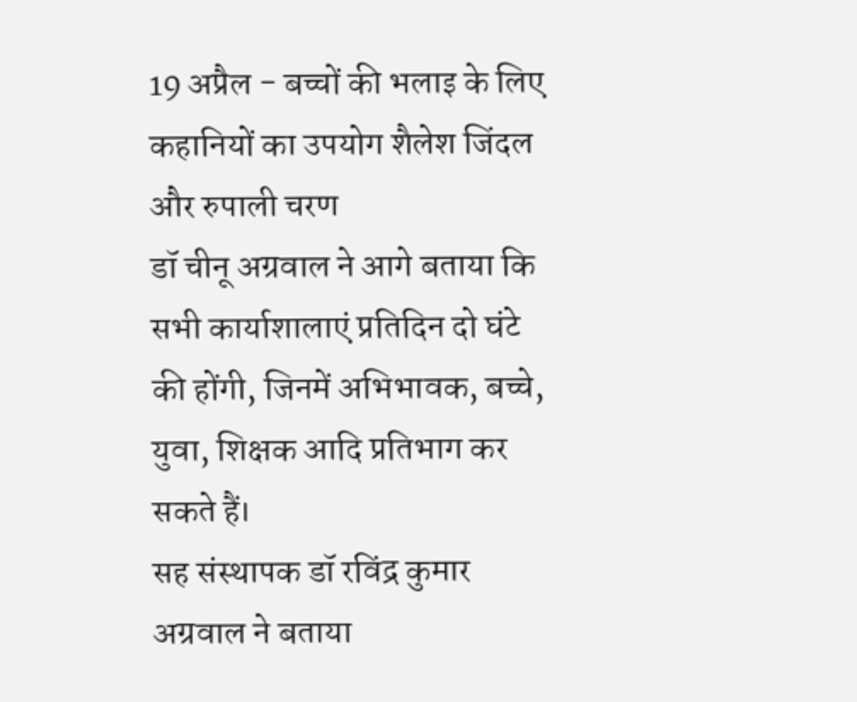19 अप्रैल - बच्चों की भलाइ के लिए कहानियों का उपयोग शैलेश जिंदल और रुपाली चरण
डॉ चीनू अग्रवाल ने आगे बताया कि सभी कार्याशालाएं प्रतिदिन दो घंटे की होंगी, जिनमें अभिभावक, बच्चे, युवा, शिक्षक आदि प्रतिभाग कर सकते हैं।
सह संस्थापक डॉ रविंद्र कुमार अग्रवाल ने बताया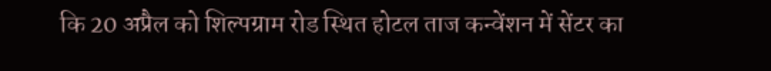कि 20 अप्रैल को शिल्पग्राम रोड स्थित होटल ताज कन्वेंशन में सेंटर का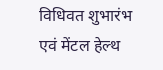विधिवत शुभारंभ एवं मेंटल हेल्थ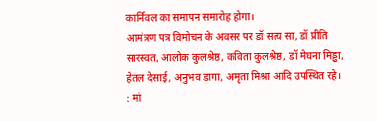कार्निवल का समापन समारोह होगा।
आमंत्रण पत्र विमोचन के अवसर पर डॉ सत्य सा, डॉ प्रीति सारस्वत, आलोक कुलश्रेष्ठ, कविता कुलश्रेष्ठ, डॉ मेघना मिड्ढा, हेतल देसाई, अनुभव डागा, अमृता मिश्रा आदि उपस्थित रहे।
: मां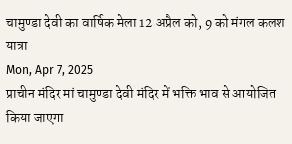चामुण्डा देवी का वार्षिक मेला 12 अप्रैल को, 9 को मंगल कलश यात्रा
Mon, Apr 7, 2025
प्राचीन मंदिर मां चामुण्डा देवी मंदिर में भक्ति भाव से आयोजित किया जाएगा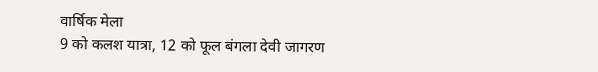वार्षिक मेला
9 को कलश यात्रा, 12 को फूल बंगला देवी जागरण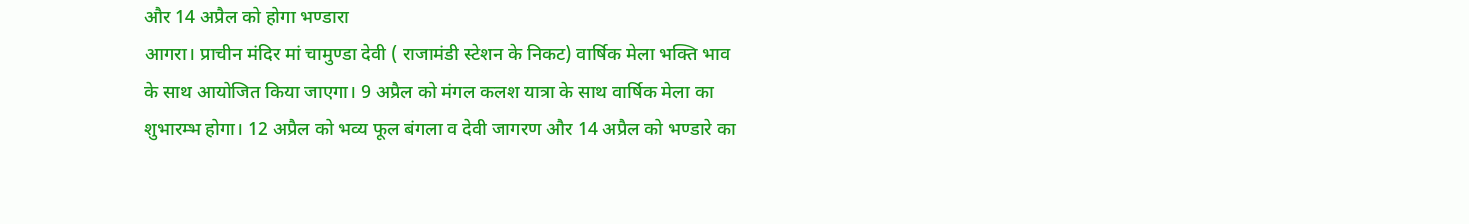और 14 अप्रैल को होगा भण्डारा
आगरा। प्राचीन मंदिर मां चामुण्डा देवी ( राजामंडी स्टेशन के निकट) वार्षिक मेला भक्ति भाव के साथ आयोजित किया जाएगा। 9 अप्रैल को मंगल कलश यात्रा के साथ वार्षिक मेला का शुभारम्भ होगा। 12 अप्रैल को भव्य फूल बंगला व देवी जागरण और 14 अप्रैल को भण्डारे का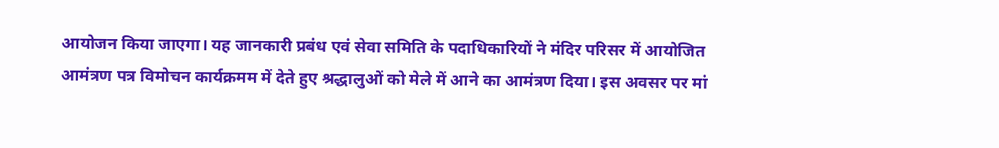आयोजन किया जाएगा। यह जानकारी प्रबंध एवं सेवा समिति के पदाधिकारियों ने मंदिर परिसर में आयोजित आमंत्रण पत्र विमोचन कार्यक्रमम में देते हुए श्रद्धालुओं को मेले में आने का आमंत्रण दिया। इस अवसर पर मां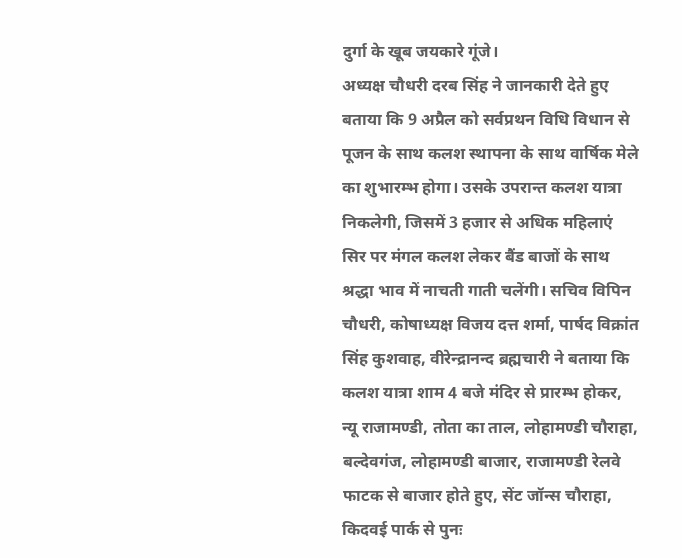दुर्गा के खूब जयकारे गूंजे।
अध्यक्ष चौधरी दरब सिंह ने जानकारी देते हुए बताया कि 9 अप्रैल को सर्वप्रथन विधि विधान से पूजन के साथ कलश स्थापना के साथ वार्षिक मेले का शुभारम्भ होगा। उसके उपरान्त कलश यात्रा निकलेगी, जिसमें 3 हजार से अधिक महिलाएं सिर पर मंगल कलश लेकर बैंड बाजों के साथ श्रद्धा भाव में नाचती गाती चलेंगी। सचिव विपिन चौधरी, कोषाध्यक्ष विजय दत्त शर्मा, पार्षद विक्रांत सिंह कुशवाह, वीरेन्द्रानन्द ब्रह्मचारी ने बताया कि कलश यात्रा शाम 4 बजे मंदिर से प्रारम्भ होकर, न्यू राजामण्डी, तोता का ताल, लोहामण्डी चौराहा, बल्देवगंज, लोहामण्डी बाजार, राजामण्डी रेलवे फाटक से बाजार होते हुए, सेंट जॉन्स चौराहा, किदवई पार्क से पुनः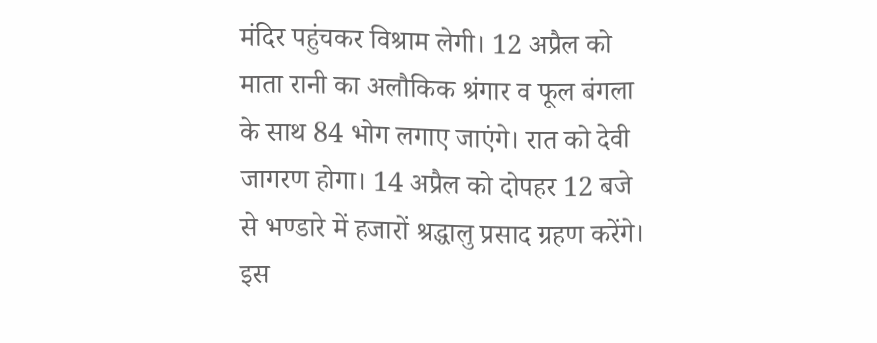मंदिर पहुंचकर विश्राम लेगी। 12 अप्रैल को माता रानी का अलौकिक श्रंगार व फूल बंगला के साथ 84 भोग लगाए जाएंगे। रात को देवी जागरण होगा। 14 अप्रैल को दोपहर 12 बजे से भण्डारे में हजारों श्रद्धालु प्रसाद ग्रहण करेंगे।
इस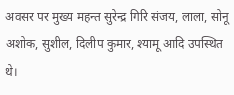अवसर पर मुख्य महन्त सुरेन्द्र गिरि संजय, लाला, सोनू अशोक, सुशील, दिलीप कुमार, श्यामू आदि उपस्थित थे।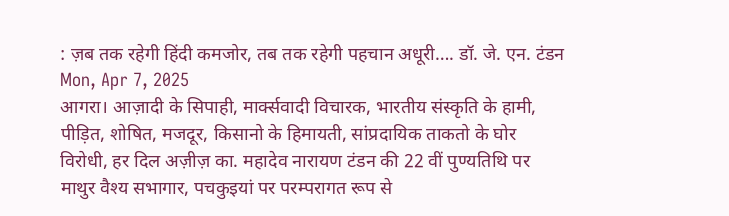: ज़ब तक रहेगी हिंदी कमजोर, तब तक रहेगी पहचान अधूरी…. डॉ. जे. एन. टंडन
Mon, Apr 7, 2025
आगरा। आज़ादी के सिपाही, मार्क्सवादी विचारक, भारतीय संस्कृति के हामी, पीड़ित, शोषित, मजदूर, किसानो के हिमायती, सांप्रदायिक ताकतो के घोर विरोधी, हर दिल अज़ीज़ का. महादेव नारायण टंडन की 22 वीं पुण्यतिथि पर माथुर वैश्य सभागार, पचकुइयां पर परम्परागत रूप से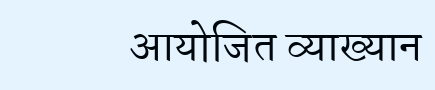आयोजित व्याख्यान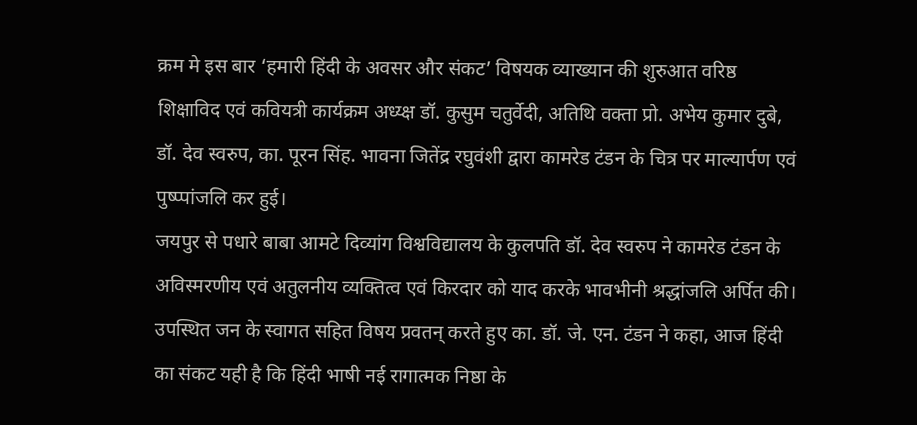क्रम मे इस बार ‘हमारी हिंदी के अवसर और संकट’ विषयक व्याख्यान की शुरुआत वरिष्ठ शिक्षाविद एवं कवियत्री कार्यक्रम अध्य्क्ष डॉ. कुसुम चतुर्वेदी, अतिथि वक्ता प्रो. अभेय कुमार दुबे, डॉ. देव स्वरुप, का. पूरन सिंह. भावना जितेंद्र रघुवंशी द्वारा कामरेड टंडन के चित्र पर माल्यार्पण एवं पुष्प्पांजलि कर हुई।
जयपुर से पधारे बाबा आमटे दिव्यांग विश्वविद्यालय के कुलपति डॉ. देव स्वरुप ने कामरेड टंडन के अविस्मरणीय एवं अतुलनीय व्यक्तित्व एवं किरदार को याद करके भावभीनी श्रद्धांजलि अर्पित की। उपस्थित जन के स्वागत सहित विषय प्रवतन् करते हुए का. डॉ. जे. एन. टंडन ने कहा, आज हिंदी का संकट यही है कि हिंदी भाषी नई रागात्मक निष्ठा के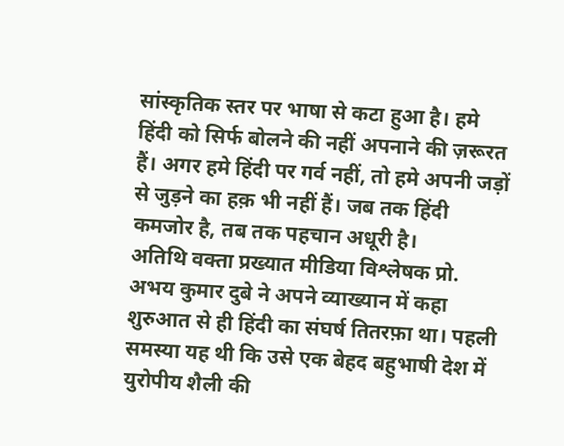सांस्कृतिक स्तर पर भाषा से कटा हुआ है। हमे हिंदी को सिर्फ बोलने की नहीं अपनाने की ज़रूरत हैं। अगर हमे हिंदी पर गर्व नहीं, तो हमे अपनी जड़ों से जुड़ने का हक़ भी नहीं हैं। जब तक हिंदी कमजोर है, तब तक पहचान अधूरी है।
अतिथि वक्ता प्रख्यात मीडिया विश्लेषक प्रो. अभय कुमार दुबे ने अपने व्याख्यान में कहा शुरुआत से ही हिंदी का संघर्ष तितरफ़ा था। पहली समस्या यह थी कि उसे एक बेहद बहुभाषी देश में युरोपीय शैली की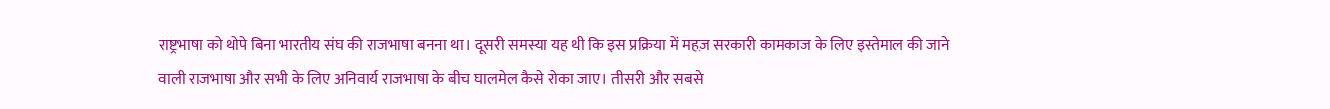राष्ट्रभाषा को थोपे बिना भारतीय संघ की राजभाषा बनना था। दूसरी समस्या यह थी कि इस प्रक्रिया में महज़ सरकारी कामकाज के लिए इस्तेमाल की जाने वाली राजभाषा और सभी के लिए अनिवार्य राजभाषा के बीच घालमेल कैसे रोका जाए। तीसरी और सबसे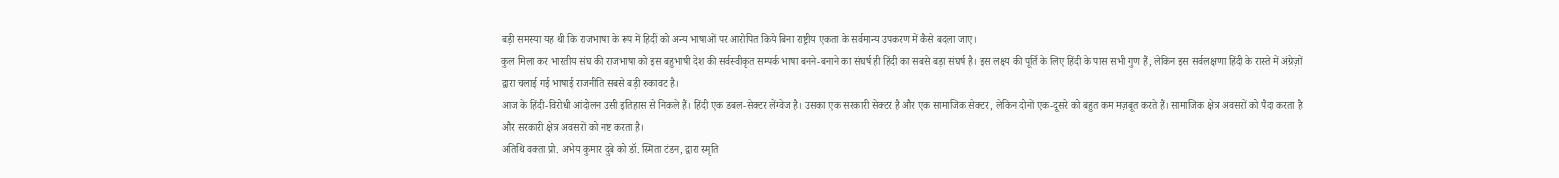बड़ी समस्या यह थी कि राजभाषा के रूप में हिदीं को अन्य भाषाओं पर आरोपित किये बिना राष्ट्रीय एकता के सर्वमान्य उपकरण में कैसे बदला जाए।
कुल मिला कर भारतीय संघ की राजभाषा को इस बहुभाषी देश की सर्वस्वीकृत सम्पर्क भाषा बनने-बनाने का संघर्ष ही हिंदी का सबसे बड़ा संघर्ष है। इस लक्ष्य की पूर्ति के लिए हिंदी के पास सभी गुण हैं, लेकिन इस सर्वलक्षणा हिंदी के रास्ते में अंग्रेज़ों द्वारा चलाई गई भाषाई राजनीति सबसे बड़ी रुकावट है।
आज के हिंदी-विरोधी आंदोलन उसी इतिहास से निकले हैं। हिंदी एक डबल-सेक्टर लेंग्वेज है। उसका एक सरकारी सेक्टर है और एक सामाजिक सेक्टर, लेकिन दोनों एक-दूसरे को बहुत कम मज़बूत करते हैं। सामाजिक क्षेत्र अवसरों को पैदा करता है और सरकारी क्षेत्र अवसरों को नष्ट करता है।
अतिथि वक्ता प्रो. अभेय कुमार दुबे को डॉ. स्मिता टंडन, द्वारा स्मृति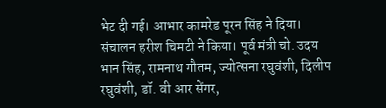भेट दी गई। आभार कामरेड पूरन सिंह ने दिया। संचालन हरीश चिमटी ने किया। पूर्व मंत्री चो. उदय भान सिंह, रामनाथ गौतम, ज्योत्सना रघुवंशी, दिलीप रघुवंशी, डॉ. वी आर सेंगर,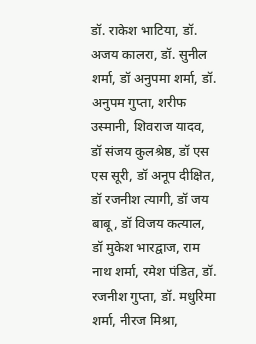डॉ. राकेश भाटिया, डॉ. अजय कालरा, डॉ. सुनील शर्मा, डॉ अनुपमा शर्मा, डॉ. अनुपम गुप्ता, शरीफ उस्मानी, शिवराज यादव, डॉ संजय कुलश्रेष्ठ, डॉ एस एस सूरी, डॉ अनूप दीक्षित, डॉ रजनीश त्यागी, डॉ जय बाबू, डॉ विजय कत्याल, डॉ मुकेश भारद्वाज, राम नाथ शर्मा, रमेश पंडित, डॉ. रजनीश गुप्ता, डॉ. मधुरिमा शर्मा, नीरज मिश्रा,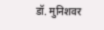डॉ. मुनिशवर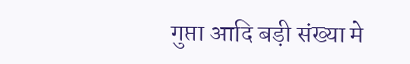गुप्ता आदि बड़ी संख्या मे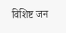विशिष्ट जन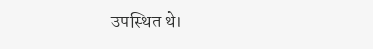उपस्थित थे।